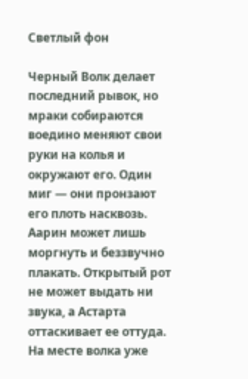Светлый фон

Черный Волк делает последний рывок, но мраки собираются воедино меняют свои руки на колья и окружают его. Один миг — они пронзают его плоть насквозь. Аарин может лишь моргнуть и беззвучно плакать. Открытый рот не может выдать ни звука, а Астарта оттаскивает ее оттуда. На месте волка уже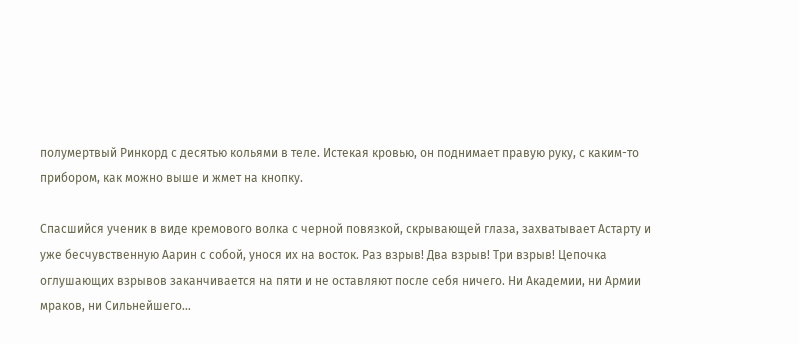полумертвый Ринкорд с десятью кольями в теле. Истекая кровью, он поднимает правую руку, с каким-то прибором, как можно выше и жмет на кнопку.

Спасшийся ученик в виде кремового волка с черной повязкой, скрывающей глаза, захватывает Астарту и уже бесчувственную Аарин с собой, унося их на восток. Раз взрыв! Два взрыв! Три взрыв! Цепочка оглушающих взрывов заканчивается на пяти и не оставляют после себя ничего. Ни Академии, ни Армии мраков, ни Сильнейшего…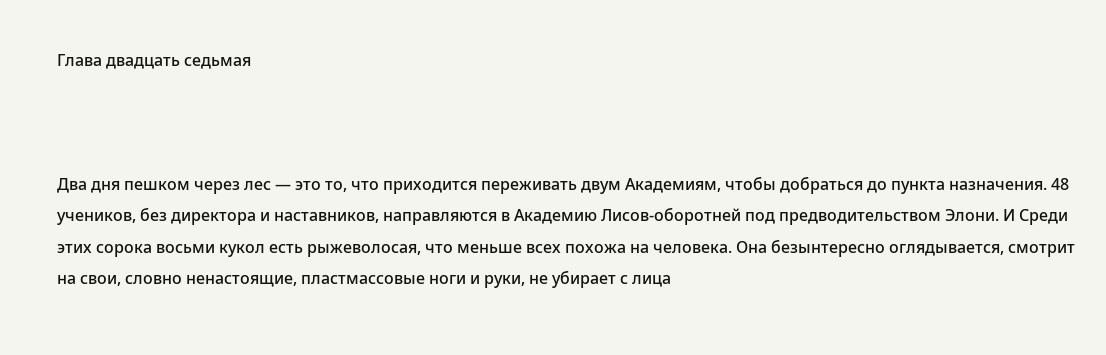Глава двадцать седьмая



Два дня пешком через лес — это то, что приходится переживать двум Академиям, чтобы добраться до пункта назначения. 48 учеников, без директора и наставников, направляются в Академию Лисов-оборотней под предводительством Элони. И Среди этих сорока восьми кукол есть рыжеволосая, что меньше всех похожа на человека. Она безынтересно оглядывается, смотрит на свои, словно ненастоящие, пластмассовые ноги и руки, не убирает с лица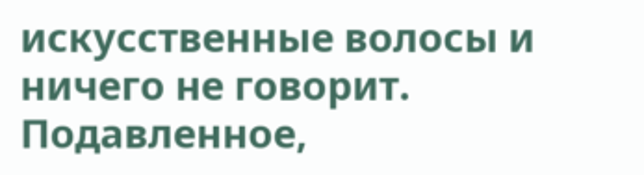искусственные волосы и ничего не говорит. Подавленное,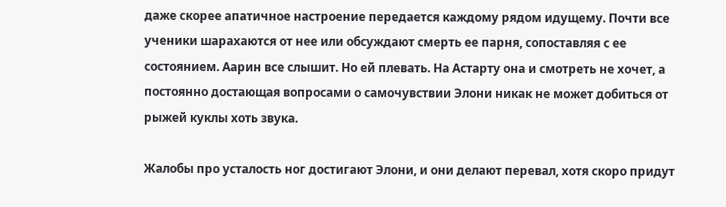даже скорее апатичное настроение передается каждому рядом идущему. Почти все ученики шарахаются от нее или обсуждают смерть ее парня, сопоставляя с ее состоянием. Аарин все слышит. Но ей плевать. На Астарту она и смотреть не хочет, а постоянно достающая вопросами о самочувствии Элони никак не может добиться от рыжей куклы хоть звука.

Жалобы про усталость ног достигают Элони, и они делают перевал, хотя скоро придут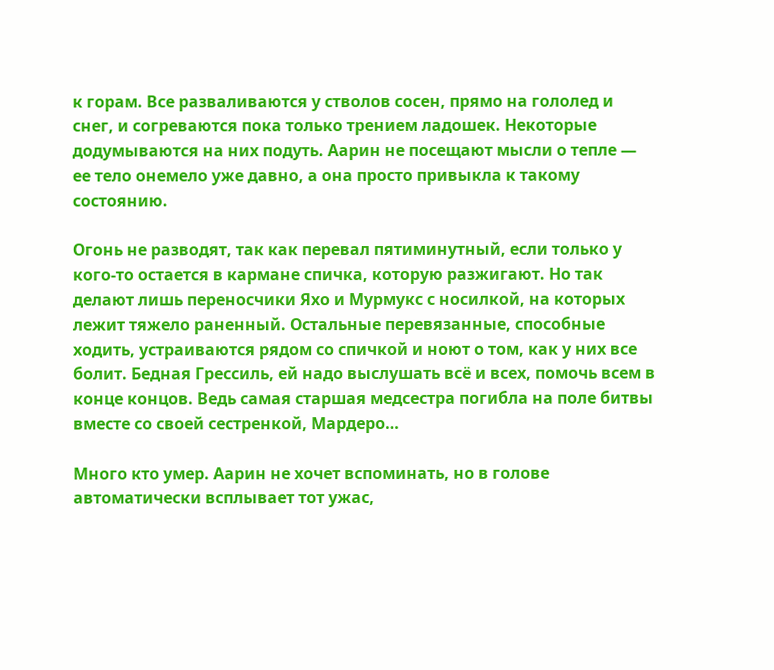к горам. Все разваливаются у стволов сосен, прямо на гололед и снег, и согреваются пока только трением ладошек. Некоторые додумываются на них подуть. Аарин не посещают мысли о тепле — ее тело онемело уже давно, а она просто привыкла к такому состоянию.

Огонь не разводят, так как перевал пятиминутный, если только у кого-то остается в кармане спичка, которую разжигают. Но так делают лишь переносчики Яхо и Мурмукс с носилкой, на которых лежит тяжело раненный. Остальные перевязанные, способные ходить, устраиваются рядом со спичкой и ноют о том, как у них все болит. Бедная Грессиль, ей надо выслушать всё и всех, помочь всем в конце концов. Ведь самая старшая медсестра погибла на поле битвы вместе со своей сестренкой, Мардеро…

Много кто умер. Аарин не хочет вспоминать, но в голове автоматически всплывает тот ужас,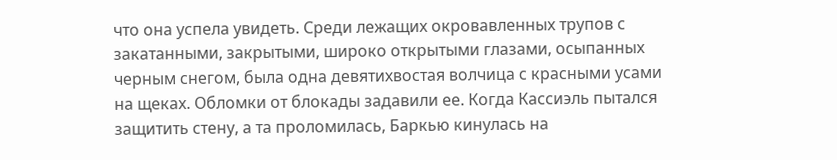что она успела увидеть. Среди лежащих окровавленных трупов с закатанными, закрытыми, широко открытыми глазами, осыпанных черным снегом, была одна девятихвостая волчица с красными усами на щеках. Обломки от блокады задавили ее. Когда Кассиэль пытался защитить стену, а та проломилась, Баркью кинулась на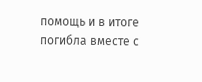помощь и в итоге погибла вместе с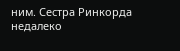ним. Сестра Ринкорда недалеко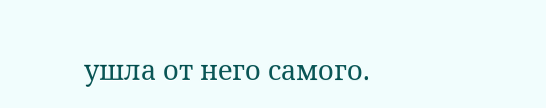ушла от него самого.